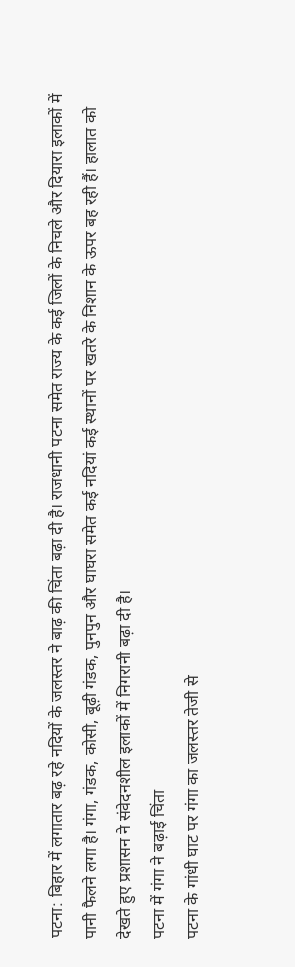पटना: बिहार में लगातार बढ़ रहे नदियों के जलस्तर ने बाढ़ की चिंता बढ़ा दी है। राजधानी पटना समेत राज्य के कई जिलों के निचले और दियारा इलाकों में पानी फैलने लगा है। गंगा, गंडक, कोसी, बूढ़ी गंडक, पुनपुन और घाघरा समेत कई नदियां कई स्थानों पर खतरे के निशान के ऊपर बह रही हैं। हालात को देखते हुए प्रशासन ने संवेदनशील इलाकों में निगरानी बढ़ा दी है।
पटना में गंगा ने बढ़ाई चिंता
पटना के गांधी घाट पर गंगा का जलस्तर तेजी से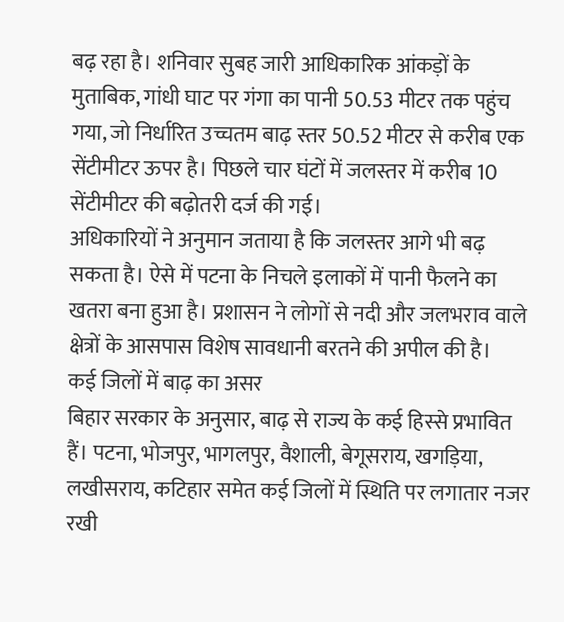बढ़ रहा है। शनिवार सुबह जारी आधिकारिक आंकड़ों के मुताबिक, गांधी घाट पर गंगा का पानी 50.53 मीटर तक पहुंच गया, जो निर्धारित उच्चतम बाढ़ स्तर 50.52 मीटर से करीब एक सेंटीमीटर ऊपर है। पिछले चार घंटों में जलस्तर में करीब 10 सेंटीमीटर की बढ़ोतरी दर्ज की गई।
अधिकारियों ने अनुमान जताया है कि जलस्तर आगे भी बढ़ सकता है। ऐसे में पटना के निचले इलाकों में पानी फैलने का खतरा बना हुआ है। प्रशासन ने लोगों से नदी और जलभराव वाले क्षेत्रों के आसपास विशेष सावधानी बरतने की अपील की है।
कई जिलों में बाढ़ का असर
बिहार सरकार के अनुसार, बाढ़ से राज्य के कई हिस्से प्रभावित हैं। पटना, भोजपुर, भागलपुर, वैशाली, बेगूसराय, खगड़िया, लखीसराय, कटिहार समेत कई जिलों में स्थिति पर लगातार नजर रखी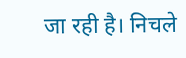जा रही है। निचले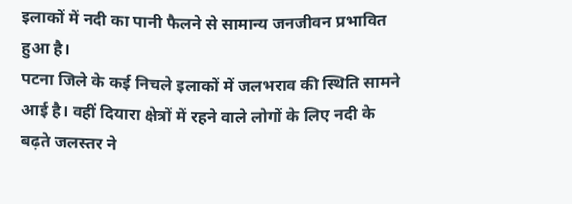इलाकों में नदी का पानी फैलने से सामान्य जनजीवन प्रभावित हुआ है।
पटना जिले के कई निचले इलाकों में जलभराव की स्थिति सामने आई है। वहीं दियारा क्षेत्रों में रहने वाले लोगों के लिए नदी के बढ़ते जलस्तर ने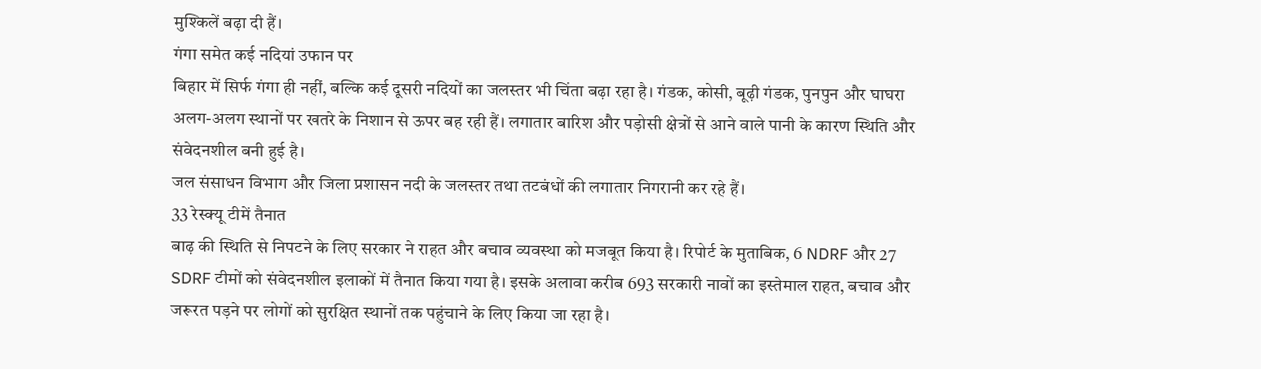मुश्किलें बढ़ा दी हैं।
गंगा समेत कई नदियां उफान पर
बिहार में सिर्फ गंगा ही नहीं, बल्कि कई दूसरी नदियों का जलस्तर भी चिंता बढ़ा रहा है। गंडक, कोसी, बूढ़ी गंडक, पुनपुन और घाघरा अलग-अलग स्थानों पर खतरे के निशान से ऊपर बह रही हैं। लगातार बारिश और पड़ोसी क्षेत्रों से आने वाले पानी के कारण स्थिति और संवेदनशील बनी हुई है।
जल संसाधन विभाग और जिला प्रशासन नदी के जलस्तर तथा तटबंधों की लगातार निगरानी कर रहे हैं।
33 रेस्क्यू टीमें तैनात
बाढ़ की स्थिति से निपटने के लिए सरकार ने राहत और बचाव व्यवस्था को मजबूत किया है। रिपोर्ट के मुताबिक, 6 NDRF और 27 SDRF टीमों को संवेदनशील इलाकों में तैनात किया गया है। इसके अलावा करीब 693 सरकारी नावों का इस्तेमाल राहत, बचाव और जरूरत पड़ने पर लोगों को सुरक्षित स्थानों तक पहुंचाने के लिए किया जा रहा है।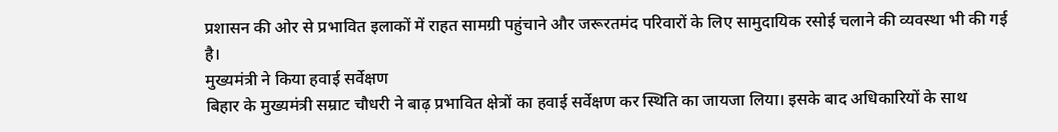प्रशासन की ओर से प्रभावित इलाकों में राहत सामग्री पहुंचाने और जरूरतमंद परिवारों के लिए सामुदायिक रसोई चलाने की व्यवस्था भी की गई है।
मुख्यमंत्री ने किया हवाई सर्वेक्षण
बिहार के मुख्यमंत्री सम्राट चौधरी ने बाढ़ प्रभावित क्षेत्रों का हवाई सर्वेक्षण कर स्थिति का जायजा लिया। इसके बाद अधिकारियों के साथ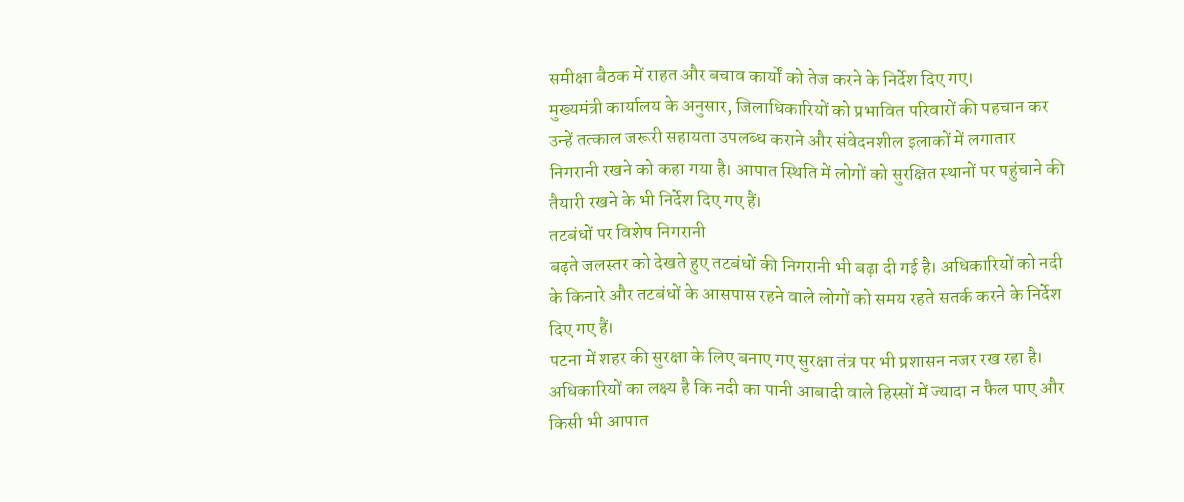समीक्षा बैठक में राहत और बचाव कार्यों को तेज करने के निर्देश दिए गए।
मुख्यमंत्री कार्यालय के अनुसार, जिलाधिकारियों को प्रभावित परिवारों की पहचान कर उन्हें तत्काल जरूरी सहायता उपलब्ध कराने और संवेदनशील इलाकों में लगातार निगरानी रखने को कहा गया है। आपात स्थिति में लोगों को सुरक्षित स्थानों पर पहुंचाने की तैयारी रखने के भी निर्देश दिए गए हैं।
तटबंधों पर विशेष निगरानी
बढ़ते जलस्तर को देखते हुए तटबंधों की निगरानी भी बढ़ा दी गई है। अधिकारियों को नदी के किनारे और तटबंधों के आसपास रहने वाले लोगों को समय रहते सतर्क करने के निर्देश दिए गए हैं।
पटना में शहर की सुरक्षा के लिए बनाए गए सुरक्षा तंत्र पर भी प्रशासन नजर रख रहा है। अधिकारियों का लक्ष्य है कि नदी का पानी आबादी वाले हिस्सों में ज्यादा न फैल पाए और किसी भी आपात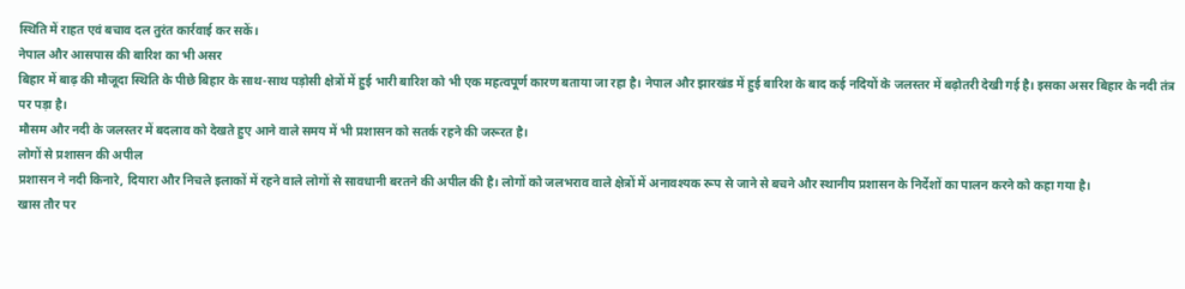स्थिति में राहत एवं बचाव दल तुरंत कार्रवाई कर सकें।
नेपाल और आसपास की बारिश का भी असर
बिहार में बाढ़ की मौजूदा स्थिति के पीछे बिहार के साथ-साथ पड़ोसी क्षेत्रों में हुई भारी बारिश को भी एक महत्वपूर्ण कारण बताया जा रहा है। नेपाल और झारखंड में हुई बारिश के बाद कई नदियों के जलस्तर में बढ़ोतरी देखी गई है। इसका असर बिहार के नदी तंत्र पर पड़ा है।
मौसम और नदी के जलस्तर में बदलाव को देखते हुए आने वाले समय में भी प्रशासन को सतर्क रहने की जरूरत है।
लोगों से प्रशासन की अपील
प्रशासन ने नदी किनारे, दियारा और निचले इलाकों में रहने वाले लोगों से सावधानी बरतने की अपील की है। लोगों को जलभराव वाले क्षेत्रों में अनावश्यक रूप से जाने से बचने और स्थानीय प्रशासन के निर्देशों का पालन करने को कहा गया है।
खास तौर पर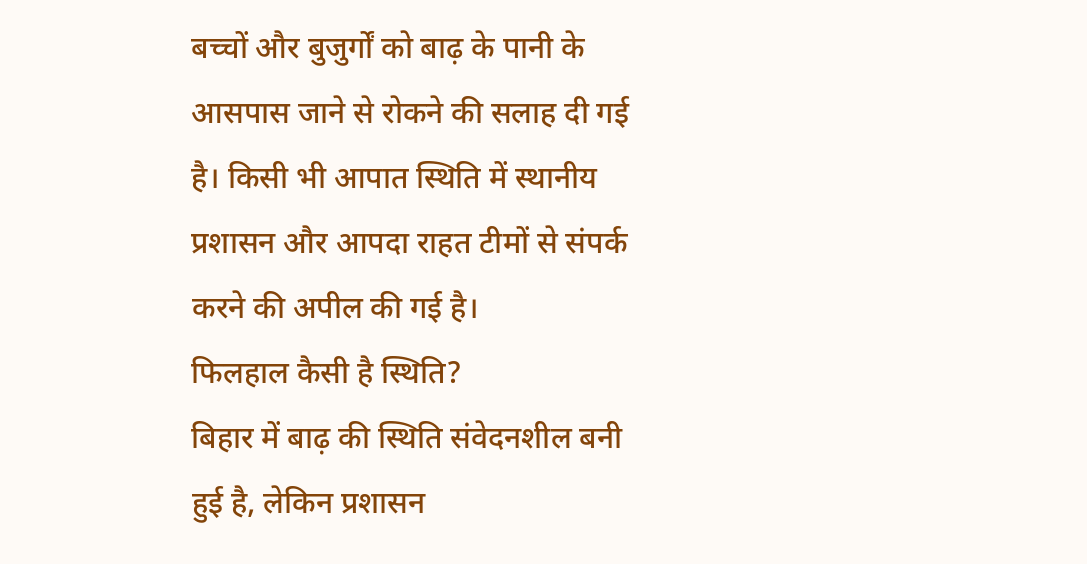बच्चों और बुजुर्गों को बाढ़ के पानी के आसपास जाने से रोकने की सलाह दी गई है। किसी भी आपात स्थिति में स्थानीय प्रशासन और आपदा राहत टीमों से संपर्क करने की अपील की गई है।
फिलहाल कैसी है स्थिति?
बिहार में बाढ़ की स्थिति संवेदनशील बनी हुई है, लेकिन प्रशासन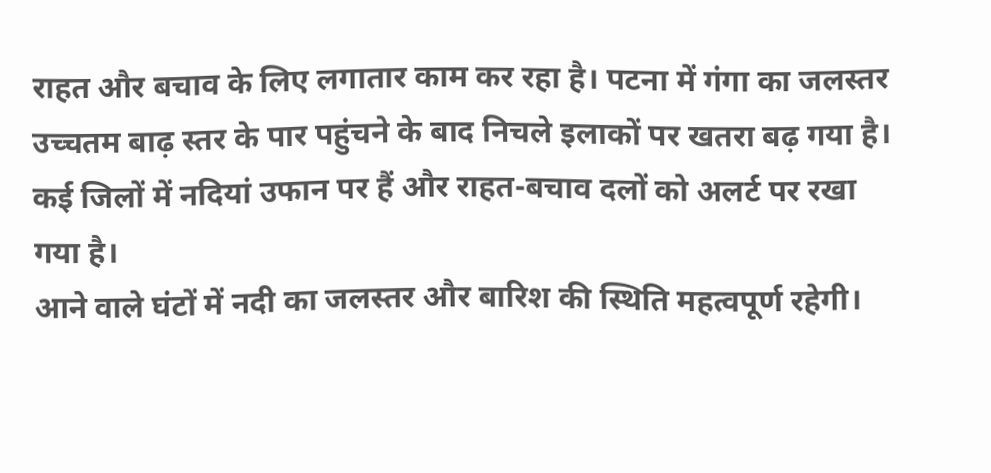राहत और बचाव के लिए लगातार काम कर रहा है। पटना में गंगा का जलस्तर उच्चतम बाढ़ स्तर के पार पहुंचने के बाद निचले इलाकों पर खतरा बढ़ गया है। कई जिलों में नदियां उफान पर हैं और राहत-बचाव दलों को अलर्ट पर रखा गया है।
आने वाले घंटों में नदी का जलस्तर और बारिश की स्थिति महत्वपूर्ण रहेगी।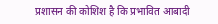प्रशासन की कोशिश है कि प्रभावित आबादी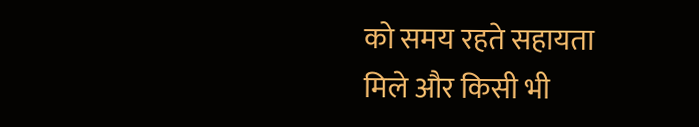को समय रहते सहायता मिले और किसी भी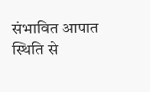संभावित आपात स्थिति से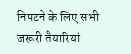निपटने के लिए सभी जरूरी तैयारियां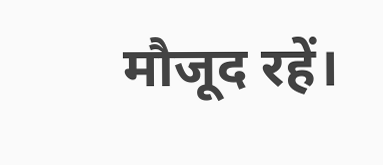मौजूद रहें।